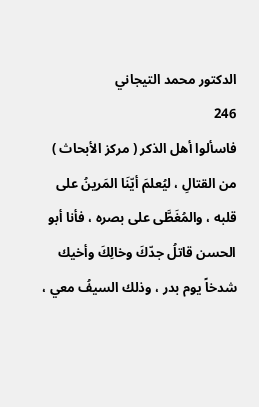الدكتور محمد التيجاني
246
فاسألوا أهل الذكر ( مركز الأبحاث )
من القتالِ ، ليُعلمَ أيّنَا المَرينُ على قلبه ، والمُغَطَّى على بصره ، فأنا أبو الحسن قاتلُ جدّكَ وخالِكَ وأخيك شدخاً يوم بدر ، وذلك السيفُ معي ،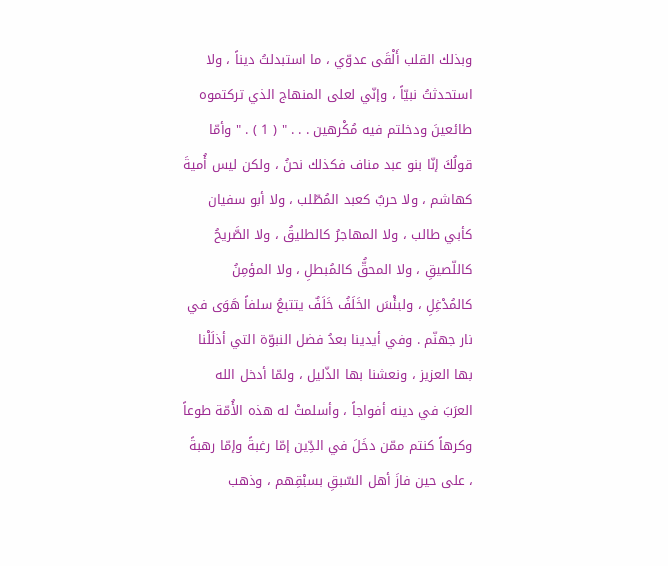وبذلك القلب أَلْقَى عدوّي ، ما استبدلتُ ديناً ، ولا استحدثتُ نبيّاً ، وإنّي لعلى المنهاج الذي تركتموه طائعينَ ودخلتم فيه مُكْرهين . . . " ( 1 ) . " وأمّا قولُكَ إنّا بنو عبد مناف فكذلك نحنُ ، ولكن ليس أُميةَ كهاشم ، ولا حربٌ كعبد المُطّلب ، ولا أبو سفيان كأبي طالب ، ولا المهاجرُ كالطليقُ ، ولا الصَّريحُ كاللّصيقِ ، ولا المحقُّ كالمُبطلِ ، ولا المؤمِنُ كالمُدْغِلِ ، ولبئْسَ الخَلَفُ خَلَفٌ يتتبعُ سلفاً هَوَى في نار جهنّم . وفي أيدينا بعدُ فضل النبوّة التي أذلَلْنا بها العزيز ، ونعشنا بها الذّليل ، ولمّا أدخل الله العرَبَ في دينه أفواجاً ، وأسلمتْ له هذه الأُمّة طوعاً وكرهاً كنتم ممّن دخَلَ في الدِّين إمّا رغبةً وإمّا رهبةً ، على حين فازَ أهل السّبقِ بسبْقِهم ، وذهب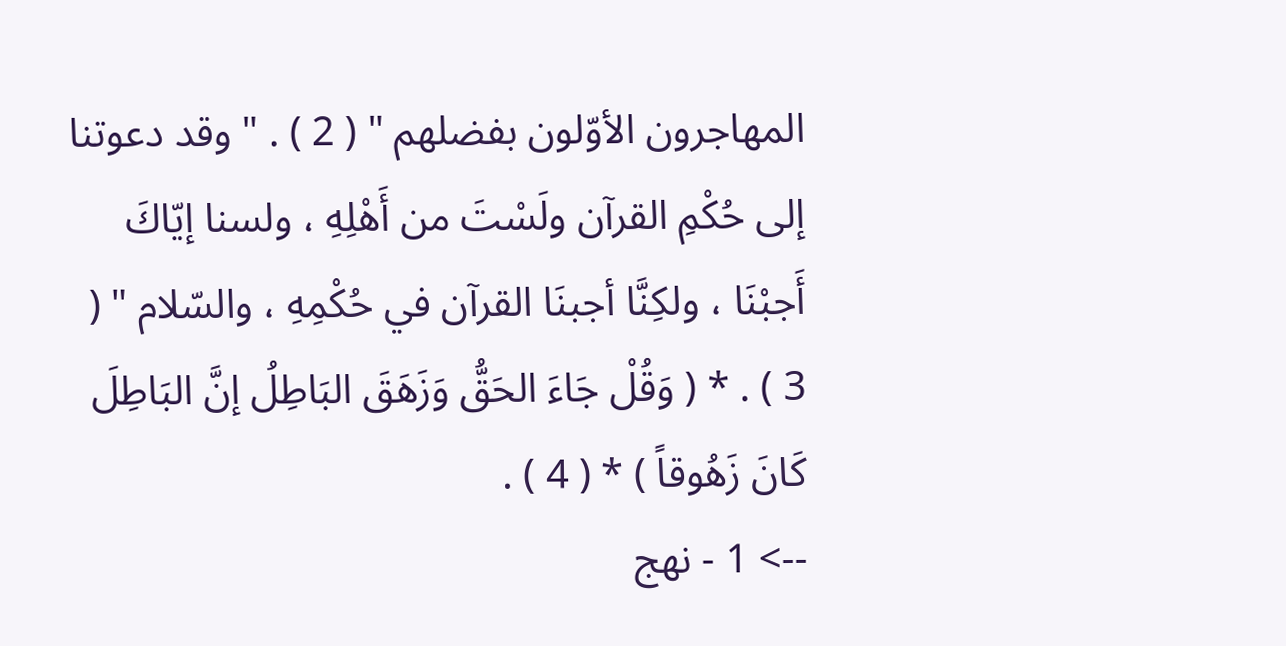المهاجرون الأوّلون بفضلهم " ( 2 ) . " وقد دعوتنا إلى حُكْمِ القرآن ولَسْتَ من أَهْلِهِ ، ولسنا إيّاكَ أَجبْنَا ، ولكِنَّا أجبنَا القرآن في حُكْمِهِ ، والسّلام " ( 3 ) . * ( وَقُلْ جَاءَ الحَقُّ وَزَهَقَ البَاطِلُ إنَّ البَاطِلَ كَانَ زَهُوقاً ) * ( 4 ) .
--> 1 - نهج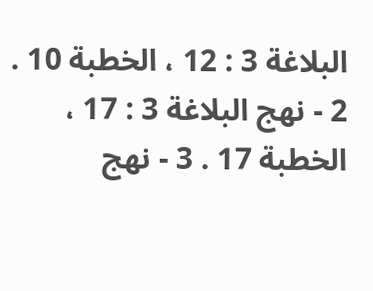البلاغة 3 : 12 ، الخطبة 10 . 2 - نهج البلاغة 3 : 17 ، الخطبة 17 . 3 - نهج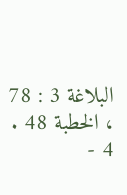البلاغة 3 : 78 ، الخطبة 48 . 4 -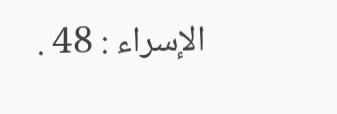الإسراء : 48 .